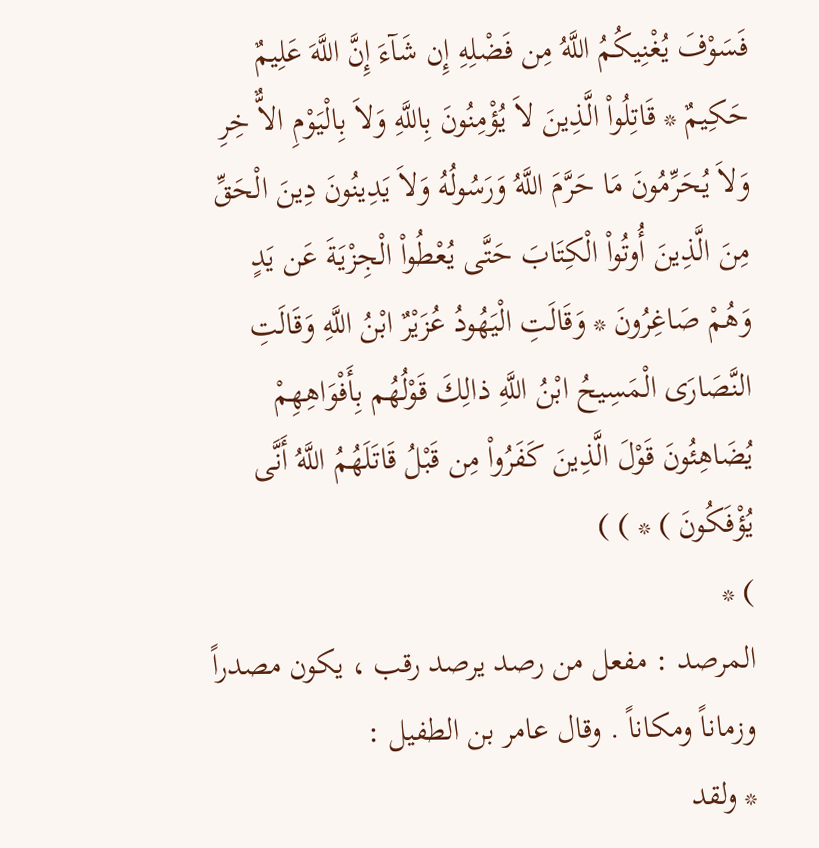فَسَوْفَ يُغْنِيكُمُ اللَّهُ مِن فَضْلِهِ إِن شَآءَ إِنَّ اللَّهَ عَلِيمٌ حَكِيمٌ * قَاتِلُواْ الَّذِينَ لاَ يُؤْمِنُونَ بِاللَّهِ وَلاَ بِالْيَوْمِ الاٌّ خِرِ وَلاَ يُحَرِّمُونَ مَا حَرَّمَ اللَّهُ وَرَسُولُهُ وَلاَ يَدِينُونَ دِينَ الْحَقِّ مِنَ الَّذِينَ أُوتُواْ الْكِتَابَ حَتَّى يُعْطُواْ الْجِزْيَةَ عَن يَدٍ وَهُمْ صَاغِرُونَ * وَقَالَتِ الْيَهُودُ عُزَيْرٌ ابْنُ اللَّهِ وَقَالَتِ النَّصَارَى الْمَسِيحُ ابْنُ اللَّهِ ذالِكَ قَوْلُهُم بِأَفْوَاهِهِمْ يُضَاهِئُونَ قَوْلَ الَّذِينَ كَفَرُواْ مِن قَبْلُ قَاتَلَهُمُ اللَّهُ أَنَّى يُؤْفَكُونَ ) * ) )
) *
المرصد : مفعل من رصد يرصد رقب ، يكون مصدراً وزماناً ومكاناً . وقال عامر بن الطفيل :
* ولقد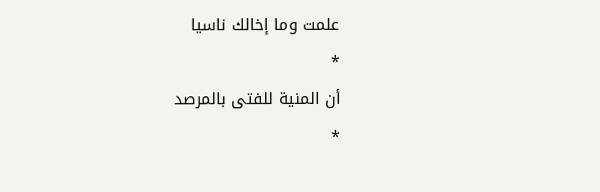علمت وما إخالك ناسيا
*
أن المنية للفتى بالمرصد
*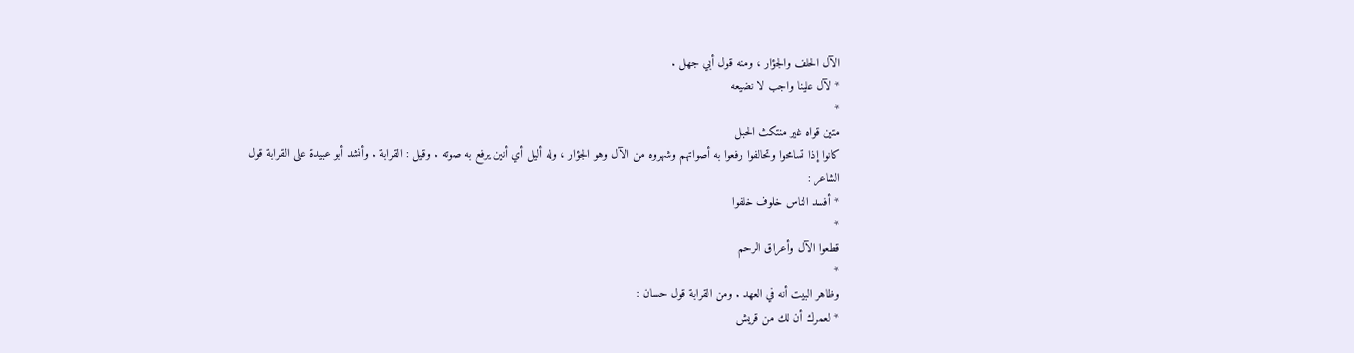الآل الحلف والجؤار ، ومنه قول أبي جهل .
* لآل علينا واجب لا نضيعه
*
متين قواه غير منتكث الحبل
كانوا إذا تسامحوا وتحالفوا رفعوا به أصواتهم وشهروه من الآل وهو الجؤار ، وله أليل أي أنين يرفع به صوته . وقيل : القرابة . وأنشد أبو عبيدة على القرابة قول الشاعر :
* أفسد الناس خلوف خلفوا
*
قطعوا الآل وأعراق الرحم
*
وظاهر البيت أنه في العهد . ومن القرابة قول حسان :
* لعمرك أن لك من قريش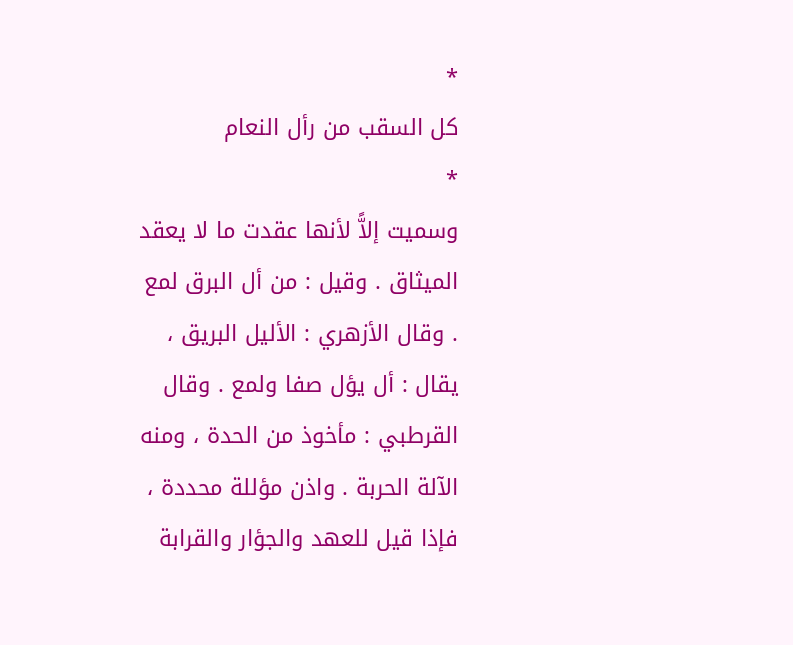*
كل السقب من رأل النعام
*
وسميت إلاًّ لأنها عقدت ما لا يعقد الميثاق . وقيل : من أل البرق لمع . وقال الأزهري : الأليل البريق ، يقال : أل يؤل صفا ولمع . وقال القرطبي : مأخوذ من الحدة ، ومنه الآلة الحربة . واذن مؤللة محددة ، فإذا قيل للعهد والجؤار والقرابة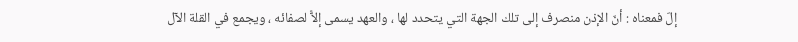إلّ فمعناه : أنّ الإذن منصرف إلى تلك الجهة التي يتحدد لها ، والعهد يسمى إلاًّ لصفائه ، ويجمع في القلة الآل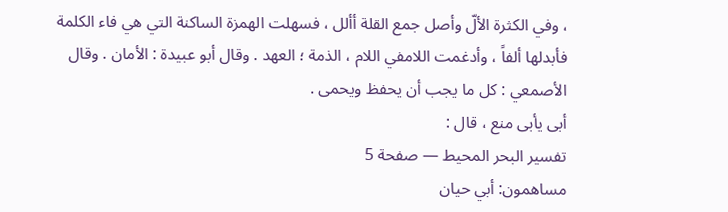، وفي الكثرة الألّ وأصل جمع القلة أألل ، فسهلت الهمزة الساكنة التي هي فاء الكلمة فأبدلها ألفاً ، وأدغمت اللامفي اللام ، الذمة ؛ العهد . وقال أبو عبيدة : الأمان . وقال الأصمعي : كل ما يجب أن يحفظ ويحمى .
أبى يأبى منع ، قال :
تفسير البحر المحيط — صفحة 5
مساهمون: أبي حيان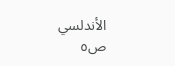الأندلسي
ص٥